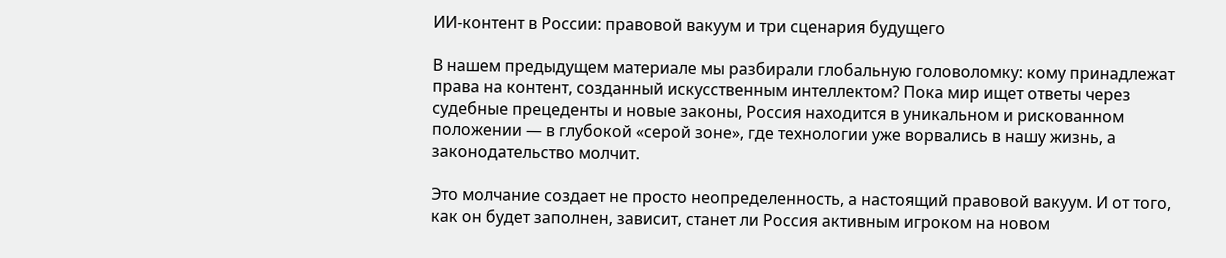ИИ-контент в России: правовой вакуум и три сценария будущего

В нашем предыдущем материале мы разбирали глобальную головоломку: кому принадлежат права на контент, созданный искусственным интеллектом? Пока мир ищет ответы через судебные прецеденты и новые законы, Россия находится в уникальном и рискованном положении — в глубокой «серой зоне», где технологии уже ворвались в нашу жизнь, а законодательство молчит.

Это молчание создает не просто неопределенность, а настоящий правовой вакуум. И от того, как он будет заполнен, зависит, станет ли Россия активным игроком на новом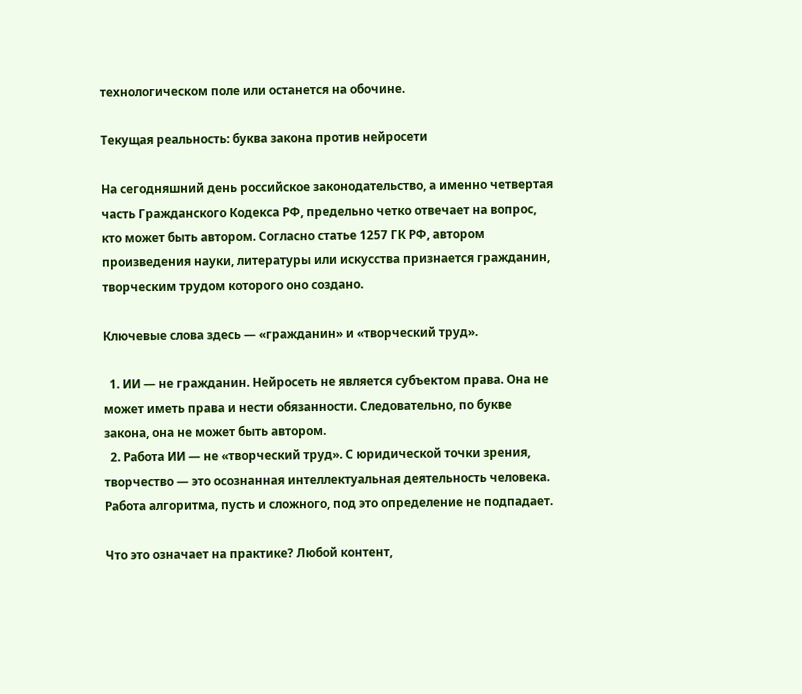технологическом поле или останется на обочине.

Текущая реальность: буква закона против нейросети

На сегодняшний день российское законодательство, а именно четвертая часть Гражданского Кодекса РФ, предельно четко отвечает на вопрос, кто может быть автором. Согласно статье 1257 ГК РФ, автором произведения науки, литературы или искусства признается гражданин, творческим трудом которого оно создано.

Ключевые слова здесь — «гражданин» и «творческий труд».

  1. ИИ — не гражданин. Нейросеть не является субъектом права. Она не может иметь права и нести обязанности. Следовательно, по букве закона, она не может быть автором.
  2. Работа ИИ — не «творческий труд». С юридической точки зрения, творчество — это осознанная интеллектуальная деятельность человека. Работа алгоритма, пусть и сложного, под это определение не подпадает.

Что это означает на практике? Любой контент,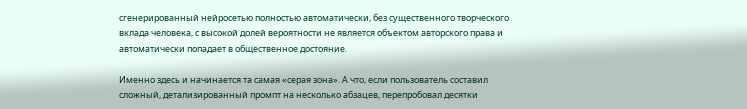сгенерированный нейросетью полностью автоматически, без существенного творческого вклада человека, с высокой долей вероятности не является объектом авторского права и автоматически попадает в общественное достояние.

Именно здесь и начинается та самая «серая зона». А что, если пользователь составил сложный, детализированный промпт на несколько абзацев, перепробовал десятки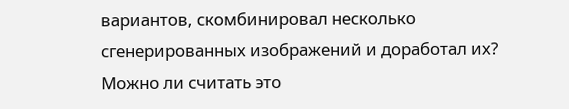вариантов, скомбинировал несколько сгенерированных изображений и доработал их? Можно ли считать это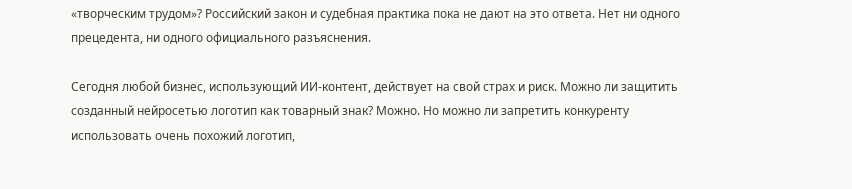«творческим трудом»? Российский закон и судебная практика пока не дают на это ответа. Нет ни одного прецедента, ни одного официального разъяснения.

Сегодня любой бизнес, использующий ИИ-контент, действует на свой страх и риск. Можно ли защитить созданный нейросетью логотип как товарный знак? Можно. Но можно ли запретить конкуренту использовать очень похожий логотип,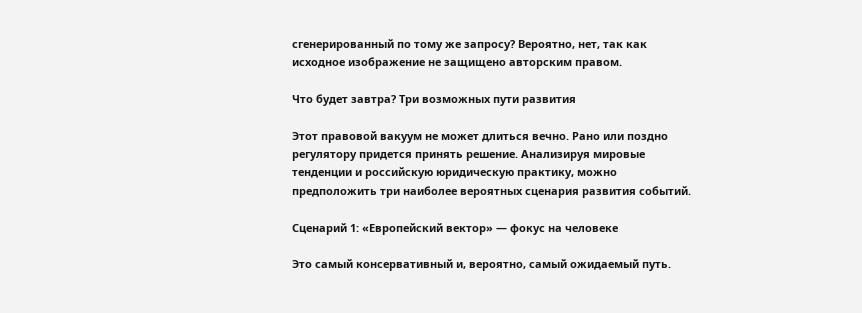сгенерированный по тому же запросу? Вероятно, нет, так как исходное изображение не защищено авторским правом.

Что будет завтра? Три возможных пути развития

Этот правовой вакуум не может длиться вечно. Рано или поздно регулятору придется принять решение. Анализируя мировые тенденции и российскую юридическую практику, можно предположить три наиболее вероятных сценария развития событий.

Сценарий 1: «Европейский вектор» — фокус на человеке

Это самый консервативный и, вероятно, самый ожидаемый путь.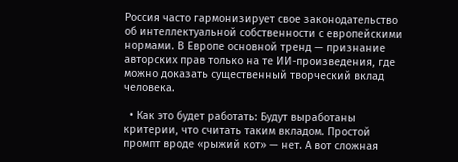Россия часто гармонизирует свое законодательство об интеллектуальной собственности с европейскими нормами. В Европе основной тренд — признание авторских прав только на те ИИ-произведения, где можно доказать существенный творческий вклад человека.

  • Как это будет работать: Будут выработаны критерии, что считать таким вкладом. Простой промпт вроде «рыжий кот» — нет. А вот сложная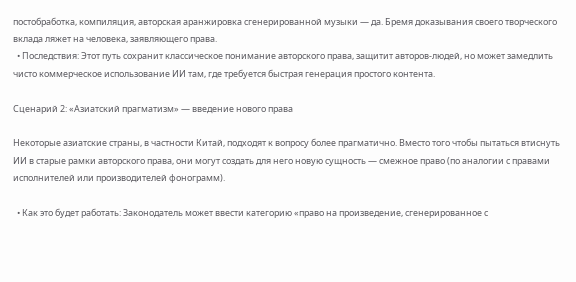постобработка, компиляция, авторская аранжировка сгенерированной музыки — да. Бремя доказывания своего творческого вклада ляжет на человека, заявляющего права.
  • Последствия: Этот путь сохранит классическое понимание авторского права, защитит авторов-людей, но может замедлить чисто коммерческое использование ИИ там, где требуется быстрая генерация простого контента.

Сценарий 2: «Азиатский прагматизм» — введение нового права

Некоторые азиатские страны, в частности Китай, подходят к вопросу более прагматично. Вместо того чтобы пытаться втиснуть ИИ в старые рамки авторского права, они могут создать для него новую сущность — смежное право (по аналогии с правами исполнителей или производителей фонограмм).

  • Как это будет работать: Законодатель может ввести категорию «право на произведение, сгенерированное с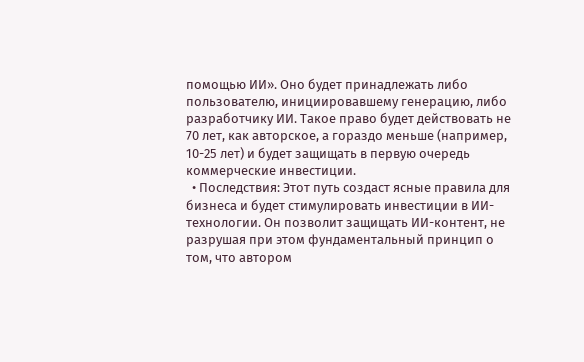помощью ИИ». Оно будет принадлежать либо пользователю, инициировавшему генерацию, либо разработчику ИИ. Такое право будет действовать не 70 лет, как авторское, а гораздо меньше (например, 10-25 лет) и будет защищать в первую очередь коммерческие инвестиции.
  • Последствия: Этот путь создаст ясные правила для бизнеса и будет стимулировать инвестиции в ИИ-технологии. Он позволит защищать ИИ-контент, не разрушая при этом фундаментальный принцип о том, что автором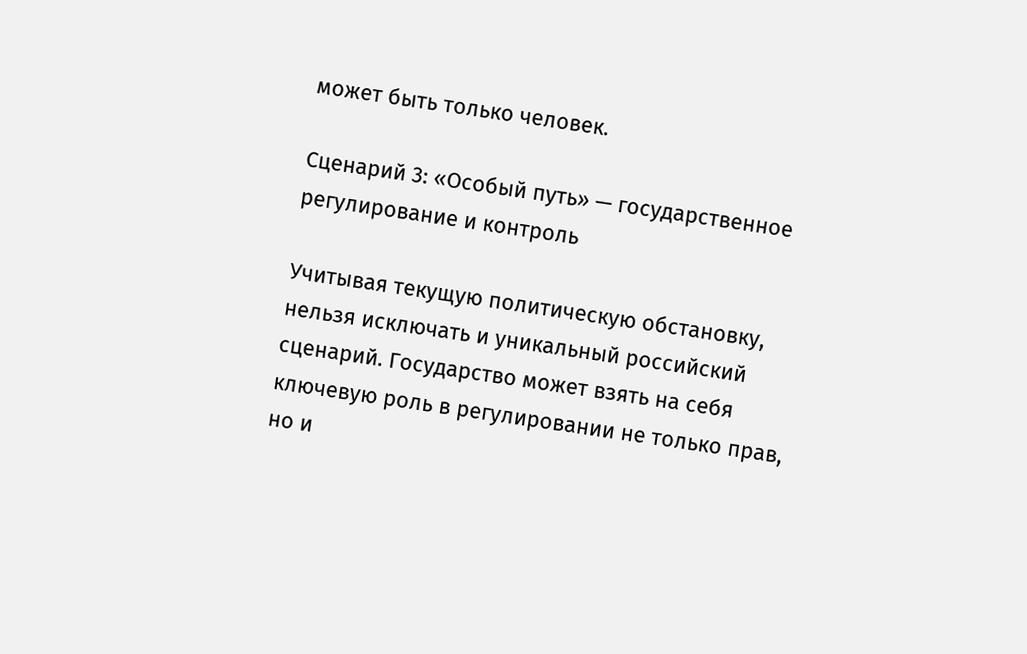может быть только человек.

Сценарий 3: «Особый путь» — государственное регулирование и контроль

Учитывая текущую политическую обстановку, нельзя исключать и уникальный российский сценарий. Государство может взять на себя ключевую роль в регулировании не только прав, но и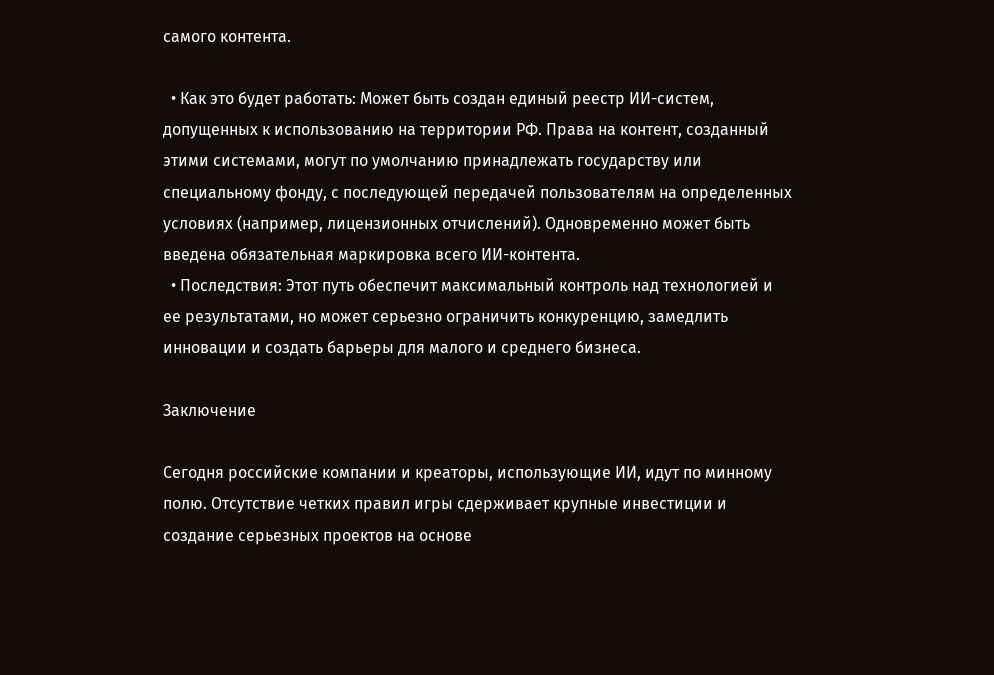самого контента.

  • Как это будет работать: Может быть создан единый реестр ИИ-систем, допущенных к использованию на территории РФ. Права на контент, созданный этими системами, могут по умолчанию принадлежать государству или специальному фонду, с последующей передачей пользователям на определенных условиях (например, лицензионных отчислений). Одновременно может быть введена обязательная маркировка всего ИИ-контента.
  • Последствия: Этот путь обеспечит максимальный контроль над технологией и ее результатами, но может серьезно ограничить конкуренцию, замедлить инновации и создать барьеры для малого и среднего бизнеса.

Заключение

Сегодня российские компании и креаторы, использующие ИИ, идут по минному полю. Отсутствие четких правил игры сдерживает крупные инвестиции и создание серьезных проектов на основе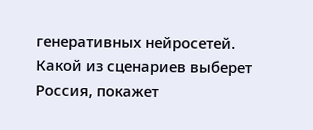генеративных нейросетей. Какой из сценариев выберет Россия, покажет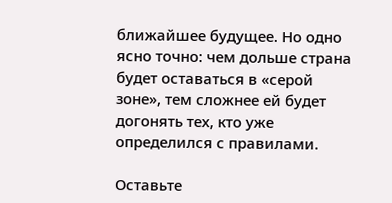ближайшее будущее. Но одно ясно точно: чем дольше страна будет оставаться в «серой зоне», тем сложнее ей будет догонять тех, кто уже определился с правилами.

Оставьте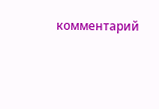комментарий